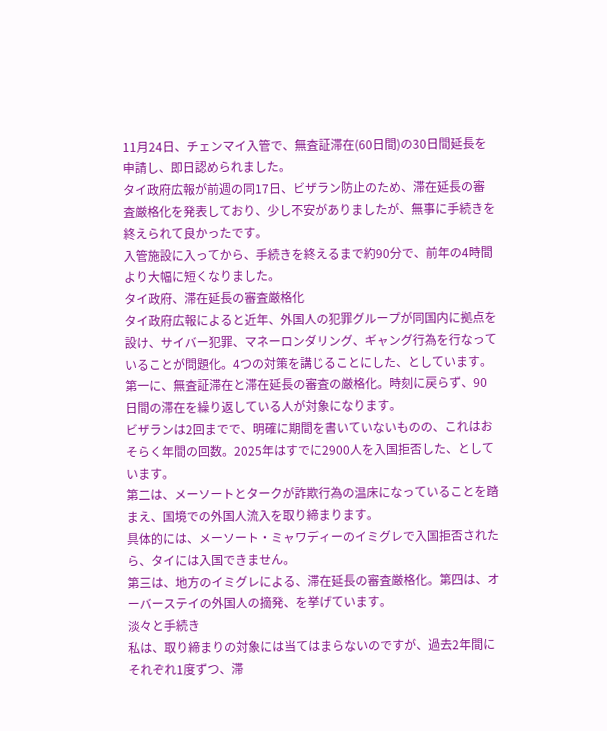11月24日、チェンマイ入管で、無査証滞在(60日間)の30日間延長を申請し、即日認められました。
タイ政府広報が前週の同17日、ビザラン防止のため、滞在延長の審査厳格化を発表しており、少し不安がありましたが、無事に手続きを終えられて良かったです。
入管施設に入ってから、手続きを終えるまで約90分で、前年の4時間より大幅に短くなりました。
タイ政府、滞在延長の審査厳格化
タイ政府広報によると近年、外国人の犯罪グループが同国内に拠点を設け、サイバー犯罪、マネーロンダリング、ギャング行為を行なっていることが問題化。4つの対策を講じることにした、としています。
第一に、無査証滞在と滞在延長の審査の厳格化。時刻に戻らず、90日間の滞在を繰り返している人が対象になります。
ビザランは2回までで、明確に期間を書いていないものの、これはおそらく年間の回数。2025年はすでに2900人を入国拒否した、としています。
第二は、メーソートとタークが詐欺行為の温床になっていることを踏まえ、国境での外国人流入を取り締まります。
具体的には、メーソート・ミャワディーのイミグレで入国拒否されたら、タイには入国できません。
第三は、地方のイミグレによる、滞在延長の審査厳格化。第四は、オーバーステイの外国人の摘発、を挙げています。
淡々と手続き
私は、取り締まりの対象には当てはまらないのですが、過去2年間にそれぞれ1度ずつ、滞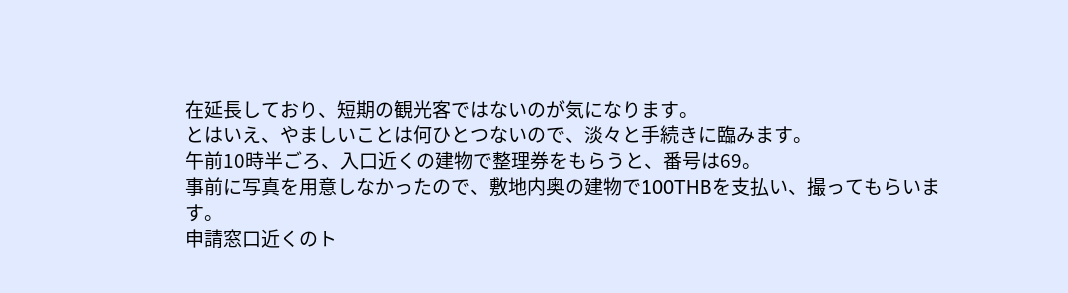在延長しており、短期の観光客ではないのが気になります。
とはいえ、やましいことは何ひとつないので、淡々と手続きに臨みます。
午前10時半ごろ、入口近くの建物で整理券をもらうと、番号は69。
事前に写真を用意しなかったので、敷地内奥の建物で100THBを支払い、撮ってもらいます。
申請窓口近くのト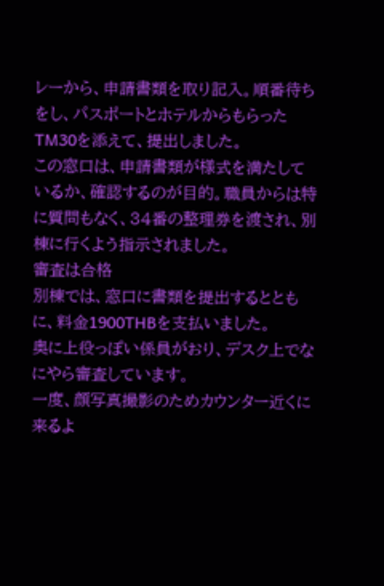レーから、申請書類を取り記入。順番待ちをし、パスポートとホテルからもらったTM30を添えて、提出しました。
この窓口は、申請書類が様式を満たしているか、確認するのが目的。職員からは特に質問もなく、34番の整理券を渡され、別棟に行くよう指示されました。
審査は合格
別棟では、窓口に書類を提出するとともに、料金1900THBを支払いました。
奥に上役っぽい係員がおり、デスク上でなにやら審査しています。
一度、顔写真撮影のためカウンター近くに来るよ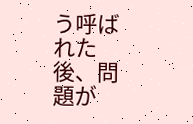う呼ばれた後、問題が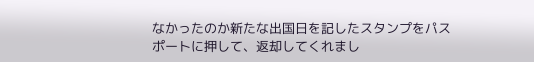なかったのか新たな出国日を記したスタンプをパスポートに押して、返却してくれまし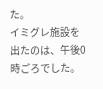た。
イミグレ施設を出たのは、午後0時ごろでした。